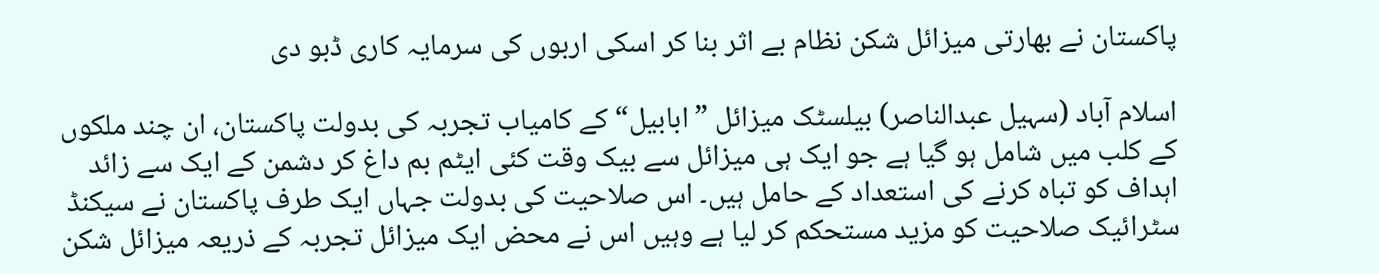پاکستان نے بھارتی میزائل شکن نظام بے اثر بنا کر اسکی اربوں کی سرمایہ کاری ڈبو دی

اسلام آباد (سہیل عبدالناصر) بیلسٹک میزائل ”ابابیل“ کے کامیاب تجربہ کی بدولت پاکستان، ان چند ملکوں کے کلب میں شامل ہو گیا ہے جو ایک ہی میزائل سے بیک وقت کئی ایٹم بم داغ کر دشمن کے ایک سے زائد اہداف کو تباہ کرنے کی استعداد کے حامل ہیں۔ اس صلاحیت کی بدولت جہاں ایک طرف پاکستان نے سیکنڈ سٹرائیک صلاحیت کو مزید مستحکم کر لیا ہے وہیں اس نے محض ایک میزائل تجربہ کے ذریعہ میزائل شکن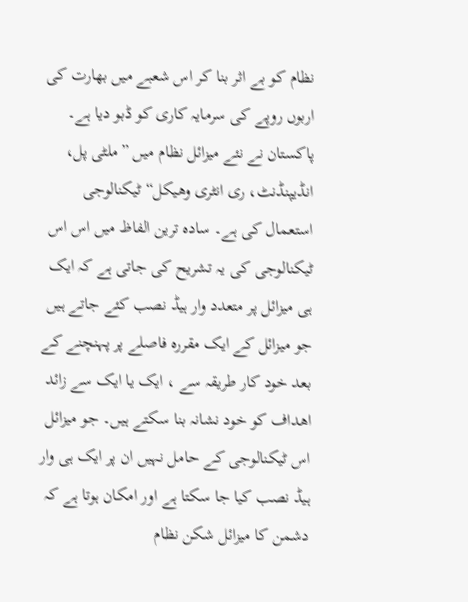نظام کو بے اثر بنا کر اس شعبے میں بھارت کی اربوں روپے کی سرمایہ کاری کو ڈبو دیا ہے۔ پاکستان نے نئے میزائل نظام میں ”ملٹی پل، انڈیپنڈنٹ، ری انٹری وھیکل“ ٹیکنالوجی استعمال کی ہے۔ سادہ ترین الفاظ میں اس اس ٹیکنالوجی کی یہ تشریح کی جاتی ہے کہ ایک ہی میزائل پر متعدد وار ہیڈ نصب کئے جاتے ہیں جو میزائل کے ایک مقررہ فاصلے پر پہنچنے کے بعد خود کار طریقہ سے ، ایک یا ایک سے زائد اھداف کو خود نشانہ بنا سکتے ہیں۔ جو میزائل اس ٹیکنالوجی کے حامل نہیں ان پر ایک ہی وار ہیڈ نصب کیا جا سکتا ہے اور امکان ہوتا ہے کہ دشمن کا میزائل شکن نظام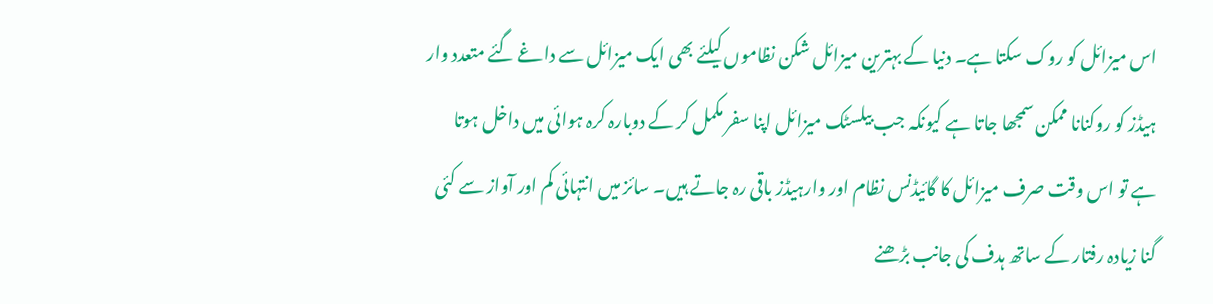اس میزائل کو روک سکتا ہے۔ دنیا کے بہترین میزائل شکن نظاموں کیلئے بھی ایک میزائل سے داغے گئے متعدد وار ہیڈز کو روکنانا ممکن سمجھا جاتا ہے کیونکہ جب بیلسٹک میزائل اپنا سفر مکمل کر کے دوبارہ کرہ ہوائی میں داخل ہوتا ہے تو اس وقت صرف میزائل کا گائیڈنس نظام اور وارہیڈز باقی رہ جاتے ہیں۔ سائز میں انتہائی کم اور آواز سے کئی گنا زیادہ رفتار کے ساتھ ہدف کی جانب بڑھنے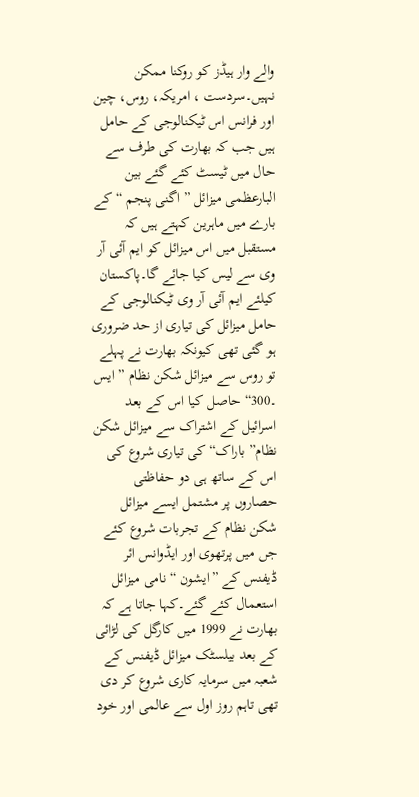والے وار ہیڈز کو روکنا ممکن نہیں۔سردست ، امریکہ، روس، چین اور فرانس اس ٹیکنالوجی کے حامل ہیں جب کہ بھارت کی طرف سے حال میں ٹیسٹ کئے گئے بین البارعظمی میزائل ” اگنی پنجم “ کے بارے میں ماہرین کہتے ہیں کہ مستقبل میں اس میزائل کو ایم آئی آر وی سے لیس کیا جائے گا۔پاکستان کیلئے ایم آئی آر وی ٹیکنالوجی کے حامل میزائل کی تیاری از حد ضروری ہو گئی تھی کیونکہ بھارت نے پہلے تو روس سے میزائل شکن نظام ” ایس ۔300“ حاصل کیا اس کے بعد اسرائیل کے اشتراک سے میزائل شکن نظام” باراک“ کی تیاری شروع کی اس کے ساتھ ہی دو حفاظتی حصاروں پر مشتمل ایسے میزائل شکن نظام کے تجربات شروع کئے جں میں پرتھوی اور ایڈوانس ائر ڈیفنس کے ”ایشون “ نامی میزائل استعمال کئے گئے۔کہا جاتا ہے کہ بھارت نے 1999 میں کارگل کی لڑائی کے بعد بیلسٹک میزائل ڈیفنس کے شعبہ میں سرمایہ کاری شروع کر دی تھی تاہم روز اول سے عالمی اور خود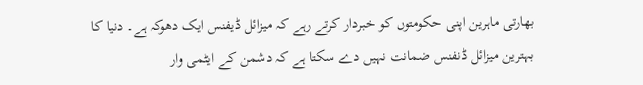بھارتی ماہرین اپنی حکومتوں کو خبردار کرتے رہے کہ میزائل ڈیفنس ایک دھوکہ ہے۔ دنیا کا بہترین میزائل ڈنفنس ضمانت نہیں دے سکتا ہے کہ دشمن کے ایٹمی وار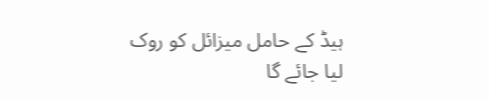ہیڈ کے حامل میزائل کو روک لیا جائے گا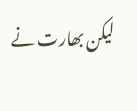لیکن بھارت نے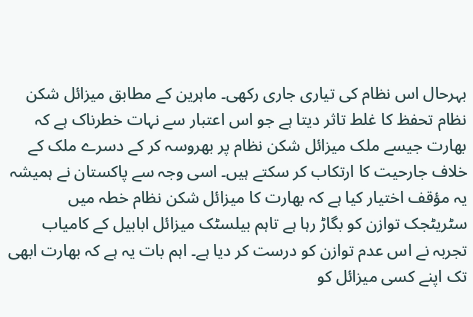بہرحال اس نظام کی تیاری جاری رکھی۔ ماہرین کے مطابق میزائل شکن نظام تحفظ کا غلط تاثر دیتا ہے جو اس اعتبار سے نہات خطرناک ہے کہ بھارت جیسے ملک میزائل شکن نظام پر بھروسہ کر کے دسرے ملک کے خلاف جارحیت کا ارتکاب کر سکتے ہیں۔ اسی وجہ سے پاکستان نے ہمیشہ یہ مؤقف اختیار کیا ہے کہ بھارت کا میزائل شکن نظام خطہ میں سٹریٹجک توازن کو بگاڑ رہا ہے تاہم بیلسٹک میزائل ابابیل کے کامیاب تجربہ نے اس عدم توازن کو درست کر دیا ہے۔ اہم بات یہ ہے کہ بھارت ابھی تک اپنے کسی میزائل کو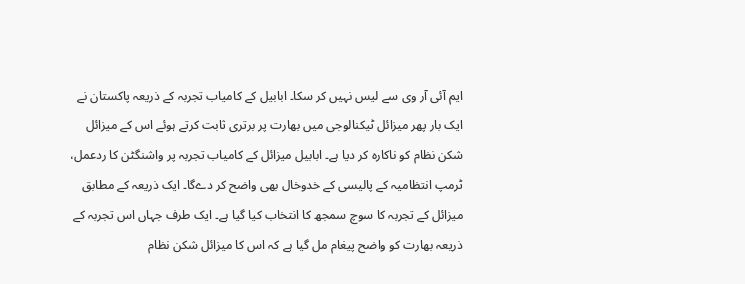ایم آئی آر وی سے لیس نہیں کر سکا۔ ابابیل کے کامیاب تجربہ کے ذریعہ پاکستان نے ایک بار پھر میزائل ٹیکنالوجی میں بھارت پر برتری ثابت کرتے ہوئے اس کے میزائل شکن نظام کو ناکارہ کر دیا ہے۔ ابابیل میزائل کے کامیاب تجربہ پر واشنگٹن کا ردعمل، ٹرمپ انتظامیہ کے پالیسی کے خدوخال بھی واضح کر دےگا۔ ایک ذریعہ کے مطابق میزائل کے تجربہ کا سوچ سمجھ کا انتخاب کیا گیا ہے۔ ایک طرف جہاں اس تجربہ کے ذریعہ بھارت کو واضح پیغام مل گیا ہے کہ اس کا میزائل شکن نظام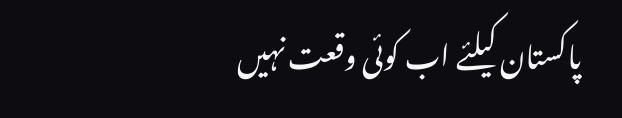پاکستان کیلئے اب کوئی وقعت نہیں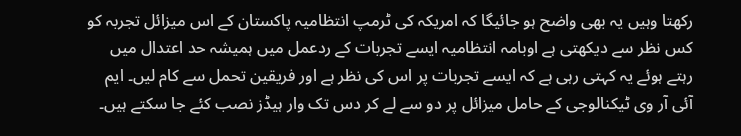رکھتا وہیں یہ بھی واضح ہو جائیگا کہ امریکہ کی ٹرمپ انتظامیہ پاکستان کے اس میزائل تجربہ کو کس نظر سے دیکھتی ہے اوبامہ انتظامیہ ایسے تجربات کے ردعمل میں ہمیشہ حد اعتدال میں رہتے ہوئے یہ کہتی رہی ہے کہ ایسے تجربات پر اس کی نظر ہے اور فریقین تحمل سے کام لیں۔ ایم آئی آر وی ٹیکنالوجی کے حامل میزائل پر دو سے لے کر دس تک وار ہیڈز نصب کئے جا سکتے ہیں۔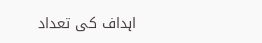اہداف کی تعداد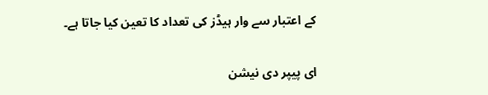کے اعتبار سے وار ہیڈز کی تعداد کا تعین کیا جاتا ہے۔

ای پیپر دی نیشن